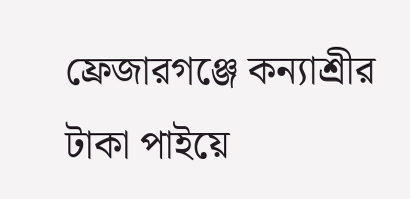ফ্রেজারগঞ্জে কন্যাশ্রীর টাকা পাইয়ে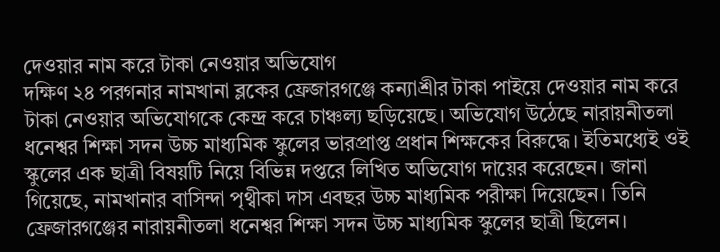দেওয়ার নাম করে টাকা নেওয়ার অভিযোগ
দক্ষিণ ২৪ পরগনার নামখানা ব্লকের ফ্রেজারগঞ্জে কন্যাশ্রীর টাকা পাইয়ে দেওয়ার নাম করে টাকা নেওয়ার অভিযোগকে কেন্দ্র করে চাঞ্চল্য ছড়িয়েছে। অভিযোগ উঠেছে নারায়নীতলা ধনেশ্বর শিক্ষা সদন উচ্চ মাধ্যমিক স্কুলের ভারপ্রাপ্ত প্রধান শিক্ষকের বিরুদ্ধে। ইতিমধ্যেই ওই স্কুলের এক ছাত্রী বিষয়টি নিয়ে বিভিন্ন দপ্তরে লিখিত অভিযোগ দায়ের করেছেন। জানা গিয়েছে, নামখানার বাসিন্দা পৃথ্বীকা দাস এবছর উচ্চ মাধ্যমিক পরীক্ষা দিয়েছেন। তিনি ফ্রেজারগঞ্জের নারায়নীতলা ধনেশ্বর শিক্ষা সদন উচ্চ মাধ্যমিক স্কুলের ছাত্রী ছিলেন।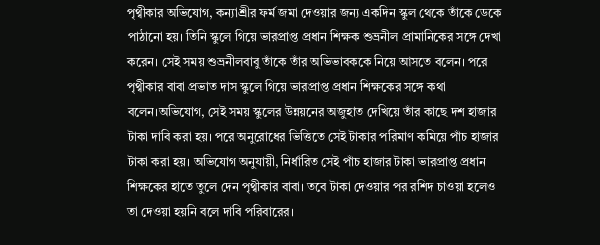পৃথ্বীকার অভিযোগ, কন্যাশ্রীর ফর্ম জমা দেওয়ার জন্য একদিন স্কুল থেকে তাঁকে ডেকে পাঠানো হয়। তিনি স্কুলে গিয়ে ভারপ্রাপ্ত প্রধান শিক্ষক শুভ্রনীল প্রামানিকের সঙ্গে দেখা করেন। সেই সময় শুভ্রনীলবাবু তাঁকে তাঁর অভিভাবককে নিয়ে আসতে বলেন। পরে পৃথ্বীকার বাবা প্রভাত দাস স্কুলে গিয়ে ভারপ্রাপ্ত প্রধান শিক্ষকের সঙ্গে কথা বলেন।অভিযোগ, সেই সময় স্কুলের উন্নয়নের অজুহাত দেখিয়ে তাঁর কাছে দশ হাজার টাকা দাবি করা হয়। পরে অনুরোধের ভিত্তিতে সেই টাকার পরিমাণ কমিয়ে পাঁচ হাজার টাকা করা হয়। অভিযোগ অনুযায়ী, নির্ধারিত সেই পাঁচ হাজার টাকা ভারপ্রাপ্ত প্রধান শিক্ষকের হাতে তুলে দেন পৃথ্বীকার বাবা। তবে টাকা দেওয়ার পর রশিদ চাওয়া হলেও তা দেওয়া হয়নি বলে দাবি পরিবারের।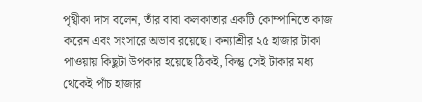পৃথ্বীকা দাস বলেন, তাঁর বাবা কলকাতার একটি কোম্পানিতে কাজ করেন এবং সংসারে অভাব রয়েছে। কন্যাশ্রীর ২৫ হাজার টাকা পাওয়ায় কিছুটা উপকার হয়েছে ঠিকই, কিন্তু সেই টাকার মধ্য থেকেই পাঁচ হাজার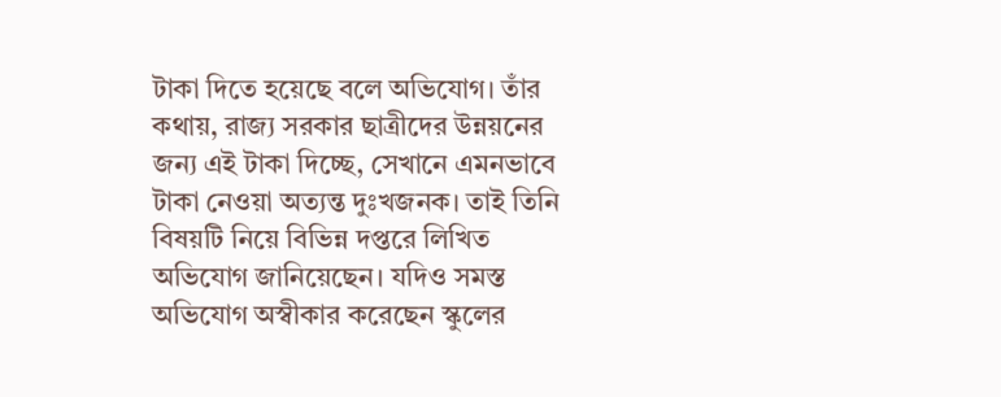টাকা দিতে হয়েছে বলে অভিযোগ। তাঁর কথায়, রাজ্য সরকার ছাত্রীদের উন্নয়নের জন্য এই টাকা দিচ্ছে, সেখানে এমনভাবে টাকা নেওয়া অত্যন্ত দুঃখজনক। তাই তিনি বিষয়টি নিয়ে বিভিন্ন দপ্তরে লিখিত অভিযোগ জানিয়েছেন। যদিও সমস্ত অভিযোগ অস্বীকার করেছেন স্কুলের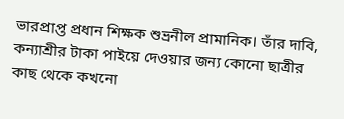ভারপ্রাপ্ত প্রধান শিক্ষক শুভ্রনীল প্রামানিক। তাঁর দাবি, কন্যাশ্রীর টাকা পাইয়ে দেওয়ার জন্য কোনো ছাত্রীর কাছ থেকে কখনো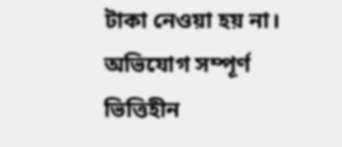টাকা নেওয়া হয় না। অভিযোগ সম্পূর্ণ ভিত্তিহীন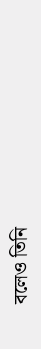বলেও তিনি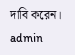দাবি করেন।
admin